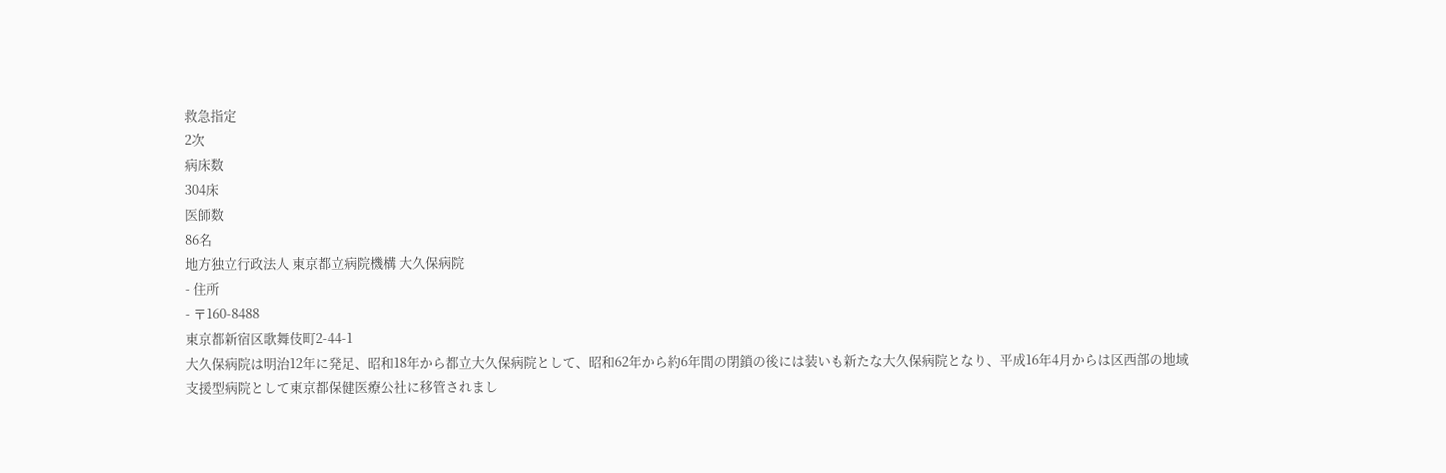救急指定
2次
病床数
304床
医師数
86名
地方独立行政法人 東京都立病院機構 大久保病院
- 住所
- 〒160-8488
東京都新宿区歌舞伎町2-44-1
大久保病院は明治12年に発足、昭和18年から都立大久保病院として、昭和62年から約6年間の閉鎖の後には装いも新たな大久保病院となり、平成16年4月からは区西部の地域支援型病院として東京都保健医療公社に移管されまし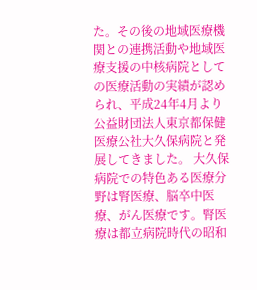た。その後の地域医療機関との連携活動や地域医療支援の中核病院としての医療活動の実績が認められ、平成24年4月より公益財団法人東京都保健医療公社大久保病院と発展してきました。 大久保病院での特色ある医療分野は腎医療、脳卒中医療、がん医療です。腎医療は都立病院時代の昭和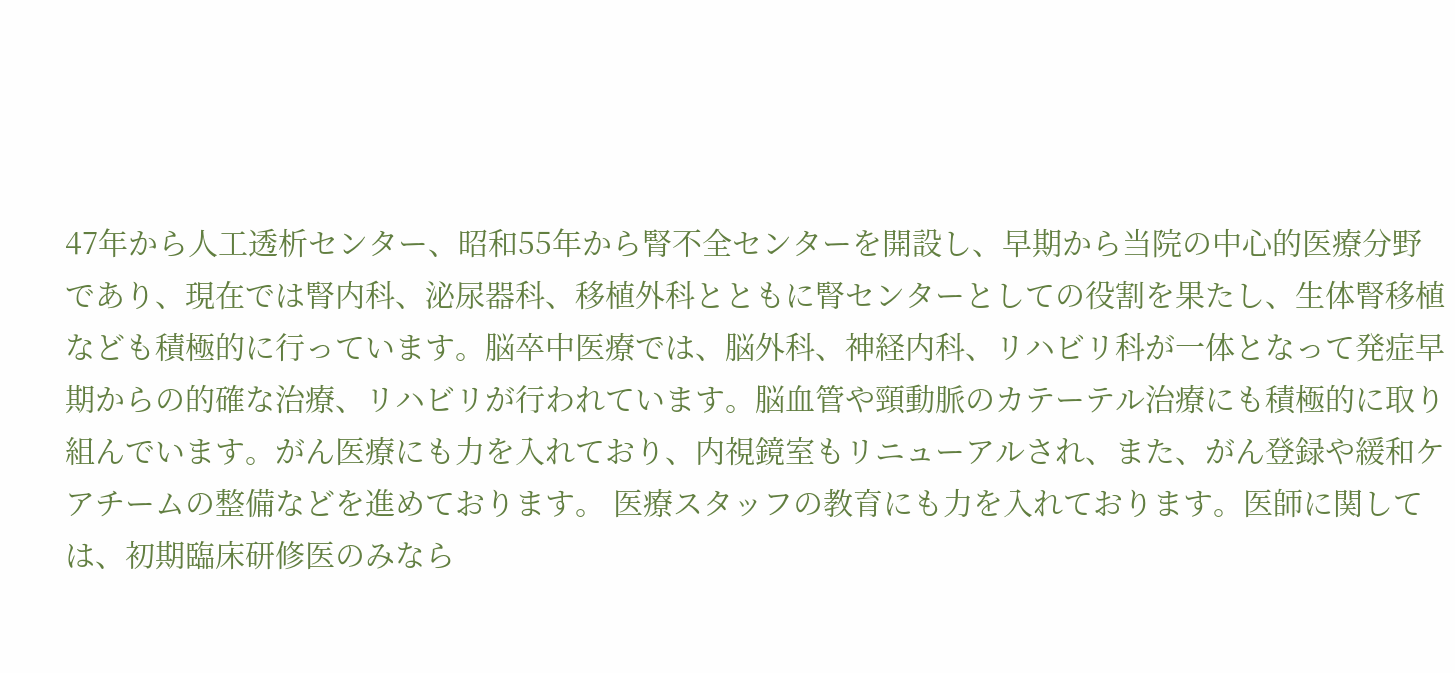47年から人工透析センター、昭和55年から腎不全センターを開設し、早期から当院の中心的医療分野であり、現在では腎内科、泌尿器科、移植外科とともに腎センターとしての役割を果たし、生体腎移植なども積極的に行っています。脳卒中医療では、脳外科、神経内科、リハビリ科が一体となって発症早期からの的確な治療、リハビリが行われています。脳血管や頸動脈のカテーテル治療にも積極的に取り組んでいます。がん医療にも力を入れており、内視鏡室もリニューアルされ、また、がん登録や緩和ケアチームの整備などを進めております。 医療スタッフの教育にも力を入れております。医師に関しては、初期臨床研修医のみなら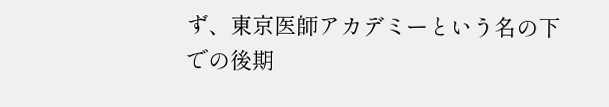ず、東京医師アカデミーという名の下での後期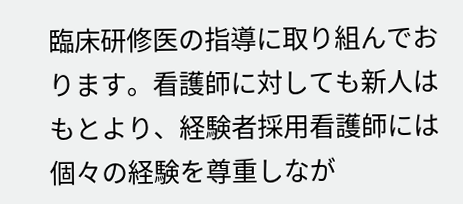臨床研修医の指導に取り組んでおります。看護師に対しても新人はもとより、経験者採用看護師には個々の経験を尊重しなが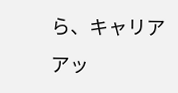ら、キャリアアッ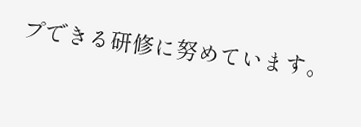プできる研修に努めています。